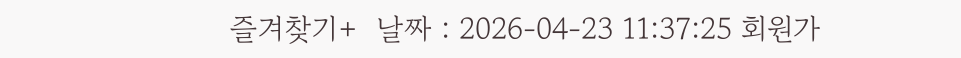즐겨찾기+  날짜 : 2026-04-23 11:37:25 회원가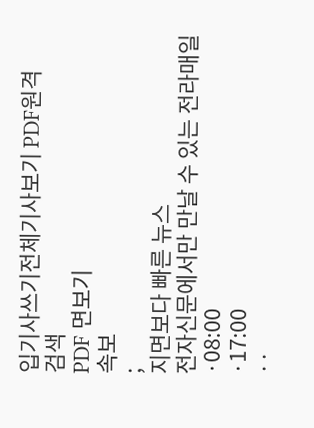입기사쓰기전체기사보기 PDF원격
검색
PDF 면보기
속보
;
지면보다 빠른 뉴스
전자신문에서만 만날 수 있는 전라매일
·08:00
·17:00
··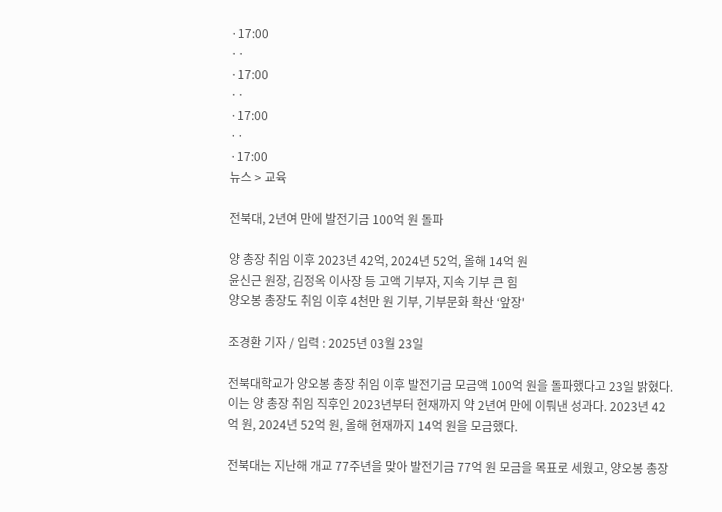·17:00
··
·17:00
··
·17:00
··
·17:00
뉴스 > 교육

전북대, 2년여 만에 발전기금 100억 원 돌파

양 총장 취임 이후 2023년 42억, 2024년 52억, 올해 14억 원
윤신근 원장, 김정옥 이사장 등 고액 기부자, 지속 기부 큰 힘
양오봉 총장도 취임 이후 4천만 원 기부, 기부문화 확산 ‘앞장'

조경환 기자 / 입력 : 2025년 03월 23일

전북대학교가 양오봉 총장 취임 이후 발전기금 모금액 100억 원을 돌파했다고 23일 밝혔다. 이는 양 총장 취임 직후인 2023년부터 현재까지 약 2년여 만에 이뤄낸 성과다. 2023년 42억 원, 2024년 52억 원, 올해 현재까지 14억 원을 모금했다.

전북대는 지난해 개교 77주년을 맞아 발전기금 77억 원 모금을 목표로 세웠고, 양오봉 총장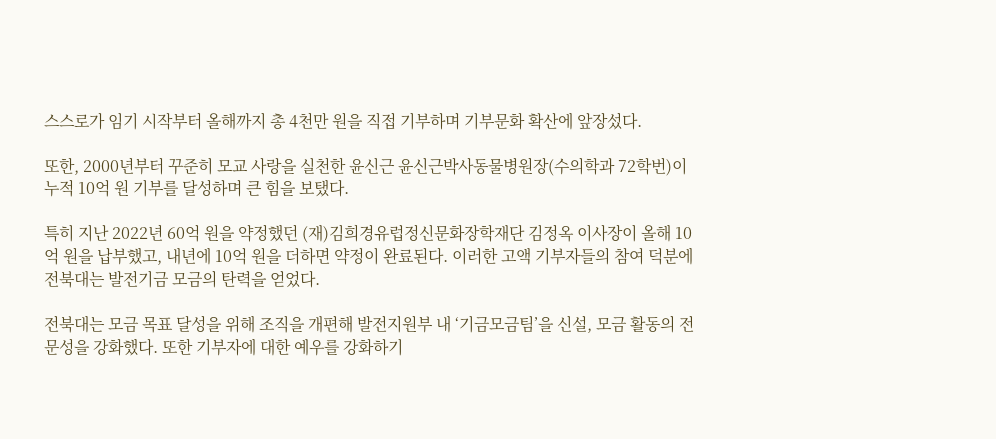스스로가 임기 시작부터 올해까지 총 4천만 원을 직접 기부하며 기부문화 확산에 앞장섰다.

또한, 2000년부터 꾸준히 모교 사랑을 실천한 윤신근 윤신근박사동물병원장(수의학과 72학번)이 누적 10억 원 기부를 달성하며 큰 힘을 보탰다.

특히 지난 2022년 60억 원을 약정했던 (재)김희경유럽정신문화장학재단 김정옥 이사장이 올해 10억 원을 납부했고, 내년에 10억 원을 더하면 약정이 완료된다. 이러한 고액 기부자들의 참여 덕분에 전북대는 발전기금 모금의 탄력을 얻었다.

전북대는 모금 목표 달성을 위해 조직을 개편해 발전지원부 내 ‘기금모금팀’을 신설, 모금 활동의 전문성을 강화했다. 또한 기부자에 대한 예우를 강화하기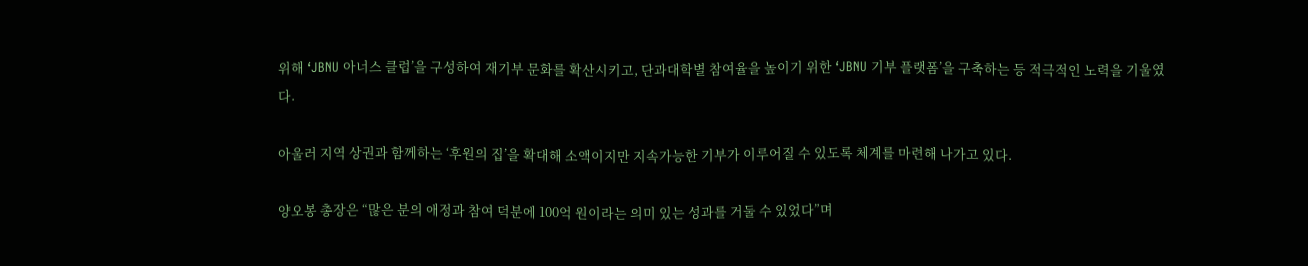위해 ‘JBNU 아너스 클럽’을 구성하여 재기부 문화를 확산시키고, 단과대학별 참여율을 높이기 위한 ‘JBNU 기부 플랫폼’을 구축하는 등 적극적인 노력을 기울였다.

아울러 지역 상권과 함께하는 ‘후원의 집’을 확대해 소액이지만 지속가능한 기부가 이루어질 수 있도록 체계를 마련해 나가고 있다.

양오봉 총장은 “많은 분의 애정과 참여 덕분에 100억 원이라는 의미 있는 성과를 거둘 수 있었다”며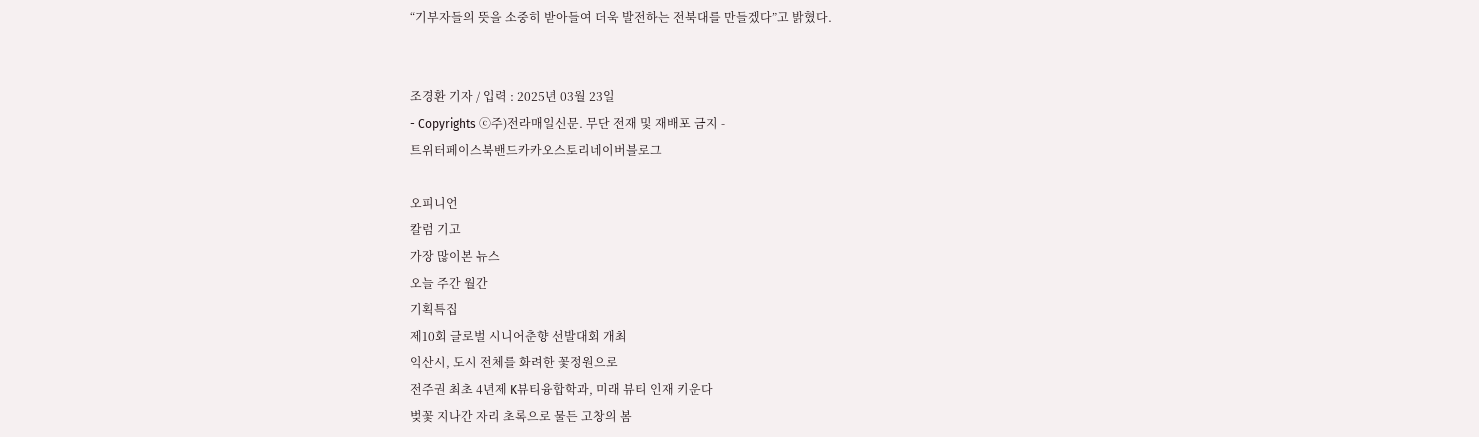“기부자들의 뜻을 소중히 받아들여 더욱 발전하는 전북대를 만들겠다”고 밝혔다.


조경환 기자 / 입력 : 2025년 03월 23일
- Copyrights ⓒ주)전라매일신문. 무단 전재 및 재배포 금지 -
트위터페이스북밴드카카오스토리네이버블로그

오피니언
칼럼 기고
가장 많이본 뉴스
오늘 주간 월간
기획특집
제10회 글로벌 시니어춘향 선발대회 개최
익산시, 도시 전체를 화려한 꽃정원으로
전주권 최초 4년제 K뷰티융합학과, 미래 뷰티 인재 키운다
벚꽃 지나간 자리 초록으로 물든 고창의 봄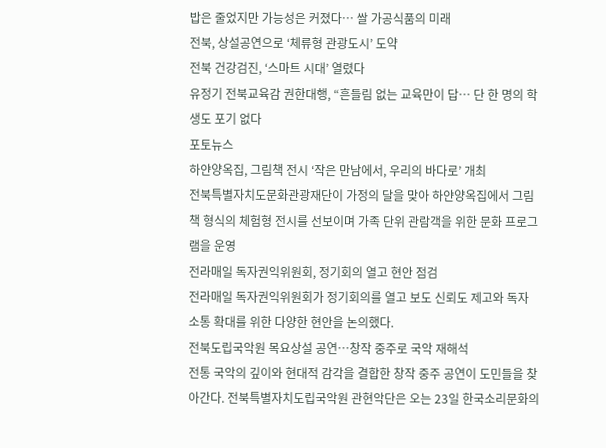밥은 줄었지만 가능성은 커졌다… 쌀 가공식품의 미래
전북, 상설공연으로 ‘체류형 관광도시’ 도약
전북 건강검진, ‘스마트 시대’ 열렸다
유정기 전북교육감 권한대행, “흔들림 없는 교육만이 답… 단 한 명의 학생도 포기 없다
포토뉴스
하얀양옥집, 그림책 전시 ‘작은 만남에서, 우리의 바다로’ 개최
전북특별자치도문화관광재단이 가정의 달을 맞아 하얀양옥집에서 그림책 형식의 체험형 전시를 선보이며 가족 단위 관람객을 위한 문화 프로그램을 운영
전라매일 독자권익위원회, 정기회의 열고 현안 점검
전라매일 독자권익위원회가 정기회의를 열고 보도 신뢰도 제고와 독자 소통 확대를 위한 다양한 현안을 논의했다.
전북도립국악원 목요상설 공연…창작 중주로 국악 재해석
전통 국악의 깊이와 현대적 감각을 결합한 창작 중주 공연이 도민들을 찾아간다. 전북특별자치도립국악원 관현악단은 오는 23일 한국소리문화의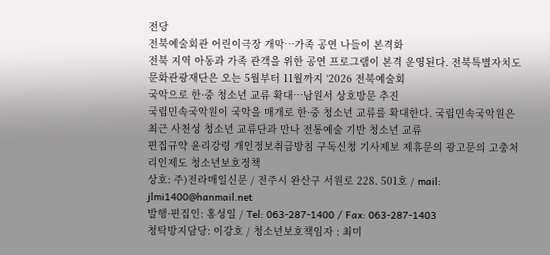전당
전북예술회관 어린이극장 개막…가족 공연 나들이 본격화
전북 지역 아동과 가족 관객을 위한 공연 프로그램이 본격 운영된다. 전북특별자치도문화관광재단은 오는 5월부터 11월까지 ‘2026 전북예술회
국악으로 한·중 청소년 교류 확대…남원서 상호방문 추진
국립민속국악원이 국악을 매개로 한·중 청소년 교류를 확대한다. 국립민속국악원은 최근 사천성 청소년 교류단과 만나 전통예술 기반 청소년 교류
편집규약 윤리강령 개인정보취급방침 구독신청 기사제보 제휴문의 광고문의 고충처리인제도 청소년보호정책
상호: 주)전라매일신문 / 전주시 완산구 서원로 228. 501호 / mail: jlmi1400@hanmail.net
발행·편집인: 홍성일 / Tel: 063-287-1400 / Fax: 063-287-1403
청탁방지담당: 이강호 / 청소년보호책임자 : 최미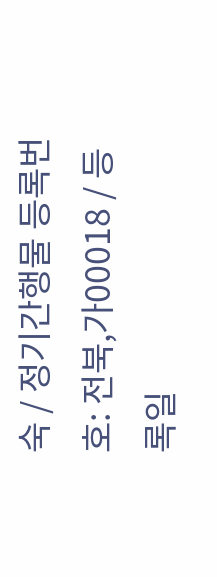숙 / 정기간행물 등록번호: 전북,가00018 / 등록일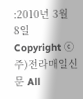:2010년 3월 8일
Copyright ⓒ 주)전라매일신문 All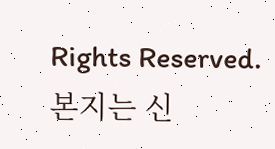Rights Reserved. 본지는 신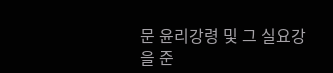문 윤리강령 및 그 실요강을 준